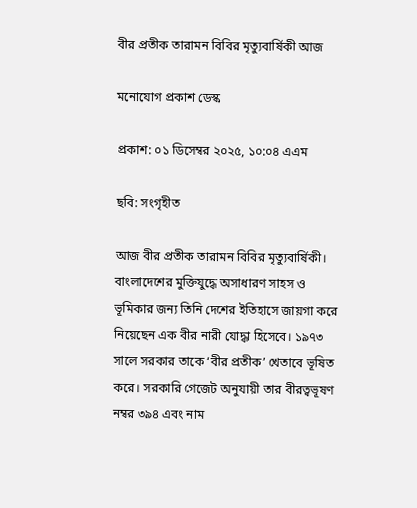বীর প্রতীক তারামন বিবির মৃত্যুবার্ষিকী আজ

মনোযোগ প্রকাশ ডেস্ক

প্রকাশ: ০১ ডিসেম্বর ২০২৫, ১০:০৪ এএম

ছবি: সংগৃহীত

আজ বীর প্রতীক তারামন বিবির মৃত্যুবার্ষিকী। বাংলাদেশের মুক্তিযুদ্ধে অসাধারণ সাহস ও ভূমিকার জন্য তিনি দেশের ইতিহাসে জায়গা করে নিয়েছেন এক বীর নারী যোদ্ধা হিসেবে। ১৯৭৩ সালে সরকার তাকে ‘বীর প্রতীক’ খেতাবে ভূষিত করে। সরকারি গেজেট অনুযায়ী তার বীরত্বভূষণ নম্বর ৩৯৪ এবং নাম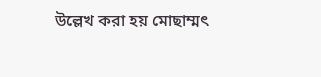উল্লেখ করা হয় মোছাম্মৎ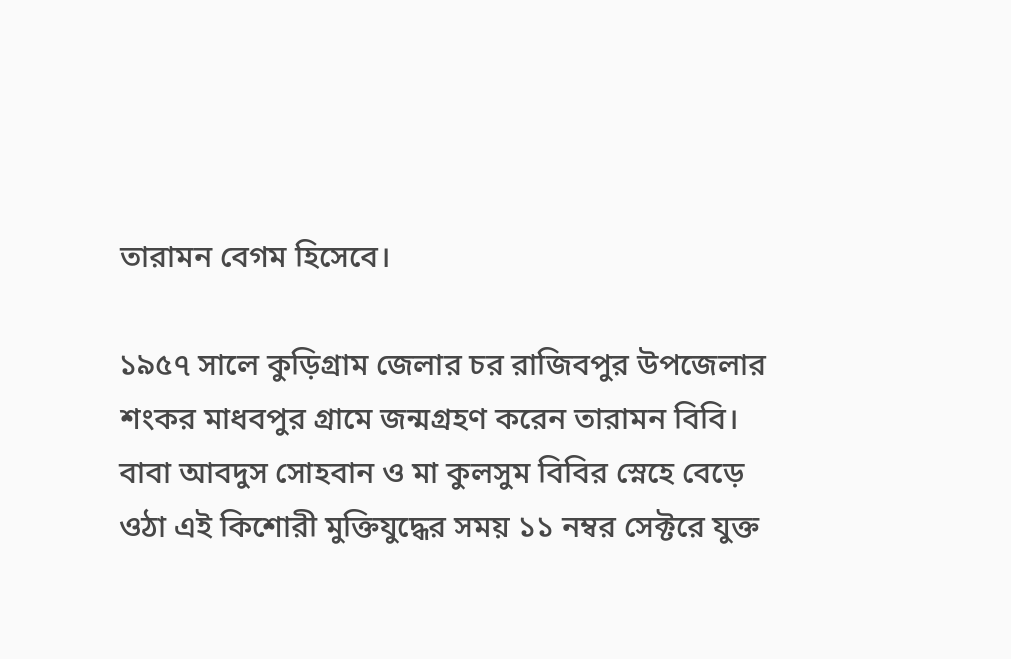তারামন বেগম হিসেবে।

১৯৫৭ সালে কুড়িগ্রাম জেলার চর রাজিবপুর উপজেলার শংকর মাধবপুর গ্রামে জন্মগ্রহণ করেন তারামন বিবি। বাবা আবদুস সোহবান ও মা কুলসুম বিবির স্নেহে বেড়ে ওঠা এই কিশোরী মুক্তিযুদ্ধের সময় ১১ নম্বর সেক্টরে যুক্ত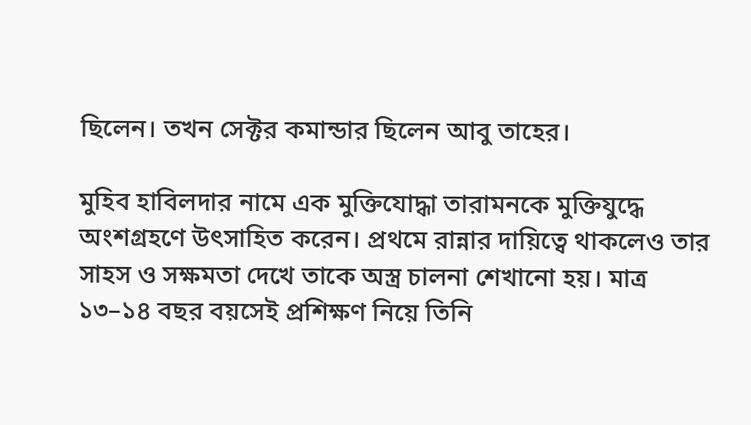ছিলেন। তখন সেক্টর কমান্ডার ছিলেন আবু তাহের।

মুহিব হাবিলদার নামে এক মুক্তিযোদ্ধা তারামনকে মুক্তিযুদ্ধে অংশগ্রহণে উৎসাহিত করেন। প্রথমে রান্নার দায়িত্বে থাকলেও তার সাহস ও সক্ষমতা দেখে তাকে অস্ত্র চালনা শেখানো হয়। মাত্র ১৩–১৪ বছর বয়সেই প্রশিক্ষণ নিয়ে তিনি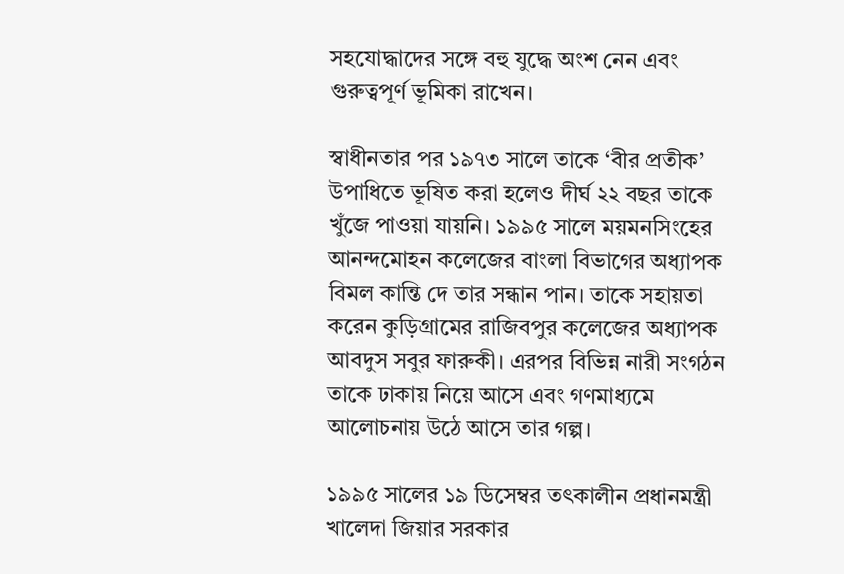সহযোদ্ধাদের সঙ্গে বহু যুদ্ধে অংশ নেন এবং গুরুত্বপূর্ণ ভূমিকা রাখেন।

স্বাধীনতার পর ১৯৭৩ সালে তাকে ‘বীর প্রতীক’ উপাধিতে ভূষিত করা হলেও দীর্ঘ ২২ বছর তাকে খুঁজে পাওয়া যায়নি। ১৯৯৫ সালে ময়মনসিংহের আনন্দমোহন কলেজের বাংলা বিভাগের অধ্যাপক বিমল কান্তি দে তার সন্ধান পান। তাকে সহায়তা করেন কুড়িগ্রামের রাজিবপুর কলেজের অধ্যাপক আবদুস সবুর ফারুকী। এরপর বিভিন্ন নারী সংগঠন তাকে ঢাকায় নিয়ে আসে এবং গণমাধ্যমে আলোচনায় উঠে আসে তার গল্প।

১৯৯৫ সালের ১৯ ডিসেম্বর তৎকালীন প্রধানমন্ত্রী খালেদা জিয়ার সরকার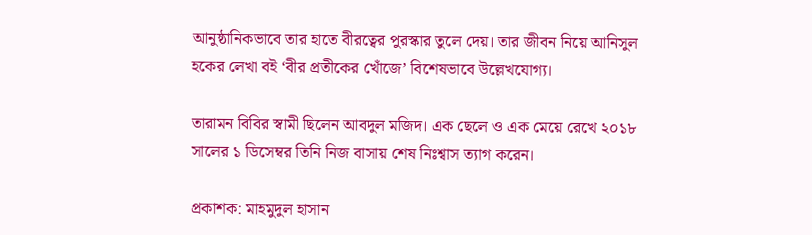আনুষ্ঠানিকভাবে তার হাতে বীরত্বের পুরস্কার তুলে দেয়। তার জীবন নিয়ে আনিসুল হকের লেখা বই ‘বীর প্রতীকের খোঁজে’ বিশেষভাবে উল্লেখযোগ্য।

তারামন বিবির স্বামী ছিলেন আবদুল মজিদ। এক ছেলে ও এক মেয়ে রেখে ২০১৮ সালের ১ ডিসেম্বর তিনি নিজ বাসায় শেষ নিঃশ্বাস ত্যাগ করেন।

প্রকাশক: মাহমুদুল হাসান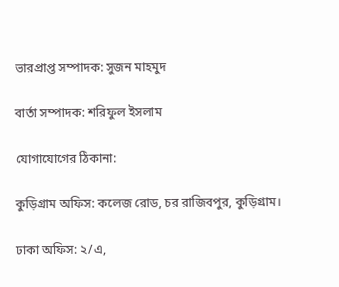ভারপ্রাপ্ত সম্পাদক: সুজন মাহমুদ

বার্তা সম্পাদক: শরিফুল ইসলাম

যোগাযোগের ঠিকানা:

কুড়িগ্রাম অফিস: কলেজ রোড, চর রাজিবপুর, কুড়িগ্রাম।

ঢাকা অফিস: ২/এ,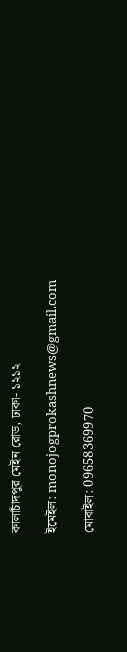কালাচাঁদপুর মেইন রোড, ঢাকা- ১২১২

ইমেইল: monojogprokashnews@gmail.com

মোবাইল: 09658369970